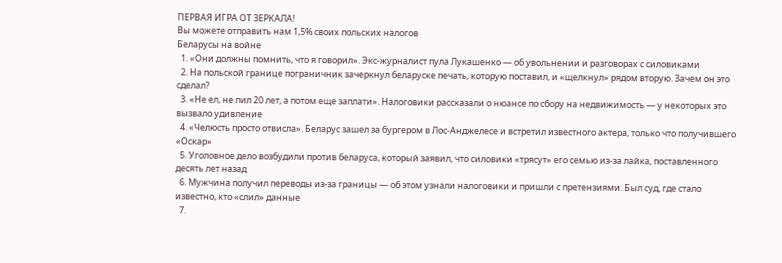ПЕРВАЯ ИГРА ОТ ЗЕРКАЛА!
Вы можете отправить нам 1,5% своих польских налогов
Беларусы на войне
  1. «Они должны помнить, что я говорил». Экс-журналист пула Лукашенко — об увольнении и разговорах с силовиками
  2. На польской границе пограничник зачеркнул беларуске печать, которую поставил, и «щелкнул» рядом вторую. Зачем он это сделал?
  3. «Не ел, не пил 20 лет, а потом еще заплати». Налоговики рассказали о нюансе по сбору на недвижимость — у некоторых это вызвало удивление
  4. «Челюсть просто отвисла». Беларус зашел за бургером в Лос-Анджелесе и встретил известного актера, только что получившего «Оскар»
  5. Уголовное дело возбудили против беларуса, который заявил, что силовики «трясут» его семью из-за лайка, поставленного десять лет назад
  6. Мужчина получил переводы из-за границы — об этом узнали налоговики и пришли с претензиями. Был суд, где стало известно, кто «слил» данные
  7.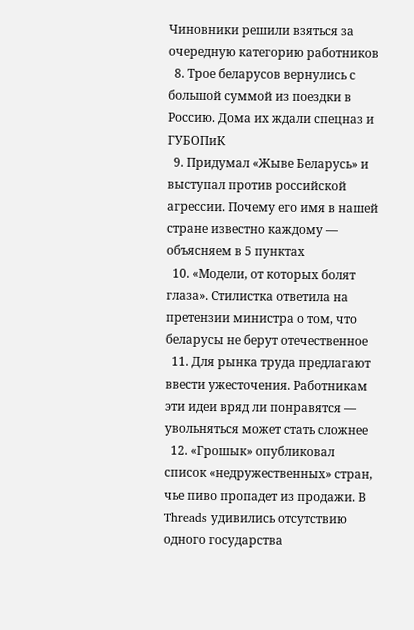Чиновники решили взяться за очередную категорию работников
  8. Трое беларусов вернулись с большой суммой из поездки в Россию. Дома их ждали спецназ и ГУБОПиК
  9. Придумал «Жыве Беларусь» и выступал против российской агрессии. Почему его имя в нашей стране известно каждому — объясняем в 5 пунктах
  10. «Модели, от которых болят глаза». Стилистка ответила на претензии министра о том, что беларусы не берут отечественное
  11. Для рынка труда предлагают ввести ужесточения. Работникам эти идеи вряд ли понравятся — увольняться может стать сложнее
  12. «Грошык» опубликовал список «недружественных» стран, чье пиво пропадет из продажи. В Threads удивились отсутствию одного государства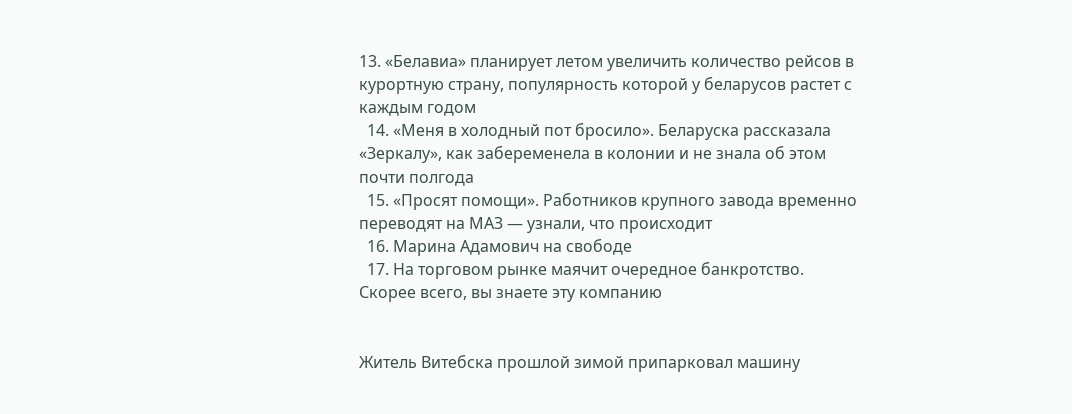13. «Белавиа» планирует летом увеличить количество рейсов в курортную страну, популярность которой у беларусов растет с каждым годом
  14. «Меня в холодный пот бросило». Беларуска рассказала «Зеркалу», как забеременела в колонии и не знала об этом почти полгода
  15. «Просят помощи». Работников крупного завода временно переводят на МАЗ — узнали, что происходит
  16. Марина Адамович на свободе
  17. На торговом рынке маячит очередное банкротство. Скорее всего, вы знаете эту компанию


Житель Витебска прошлой зимой припарковал машину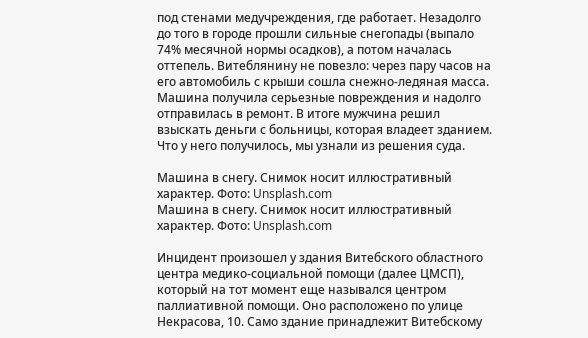под стенами медучреждения, где работает. Незадолго до того в городе прошли сильные снегопады (выпало 74% месячной нормы осадков), а потом началась оттепель. Витеблянину не повезло: через пару часов на его автомобиль с крыши сошла снежно-ледяная масса. Машина получила серьезные повреждения и надолго отправилась в ремонт. В итоге мужчина решил взыскать деньги с больницы, которая владеет зданием. Что у него получилось, мы узнали из решения суда.

Машина в снегу. Снимок носит иллюстративный характер. Фото: Unsplash.com
Машина в снегу. Снимок носит иллюстративный характер. Фото: Unsplash.com

Инцидент произошел у здания Витебского областного центра медико-социальной помощи (далее ЦМСП), который на тот момент еще назывался центром паллиативной помощи. Оно расположено по улице Некрасова, 10. Само здание принадлежит Витебскому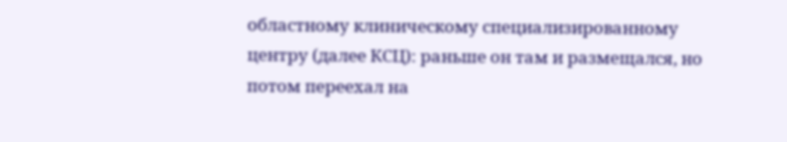областному клиническому специализированному центру (далее КСЦ): раньше он там и размещался, но потом переехал на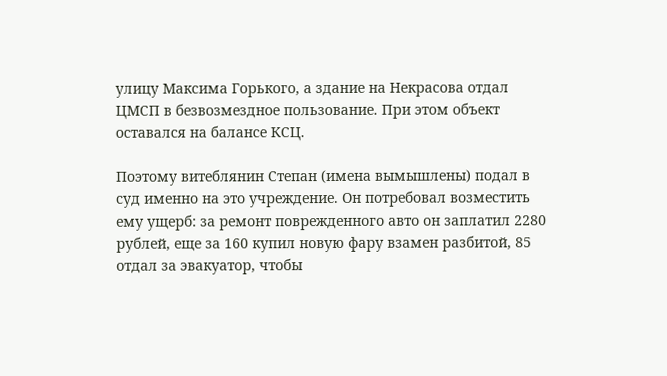улицу Максима Горького, а здание на Некрасова отдал ЦМСП в безвозмездное пользование. При этом объект оставался на балансе КСЦ.

Поэтому витеблянин Степан (имена вымышлены) подал в суд именно на это учреждение. Он потребовал возместить ему ущерб: за ремонт поврежденного авто он заплатил 2280 рублей, еще за 160 купил новую фару взамен разбитой, 85 отдал за эвакуатор, чтобы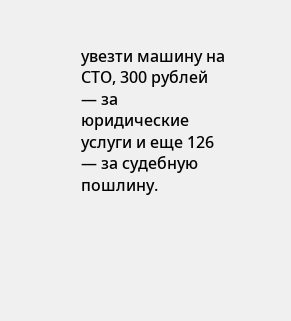увезти машину на СТО, 300 рублей — за юридические услуги и еще 126 — за судебную пошлину.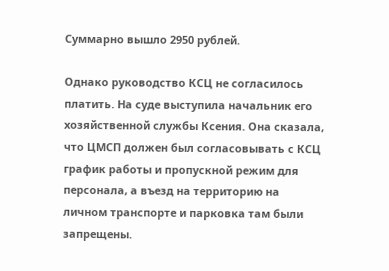Суммарно вышло 2950 рублей.

Однако руководство КСЦ не согласилось платить. На суде выступила начальник его хозяйственной службы Ксения. Она сказала, что ЦМСП должен был согласовывать с КСЦ график работы и пропускной режим для персонала, а въезд на территорию на личном транспорте и парковка там были запрещены.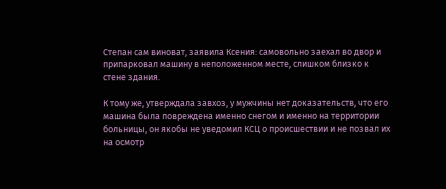Степан сам виноват, заявила Ксения: самовольно заехал во двор и припарковал машину в неположенном месте, слишком близко к стене здания.

К тому же, утверждала завхоз, у мужчины нет доказательств, что его машина была повреждена именно снегом и именно на территории больницы, он якобы не уведомил КСЦ о происшествии и не позвал их на осмотр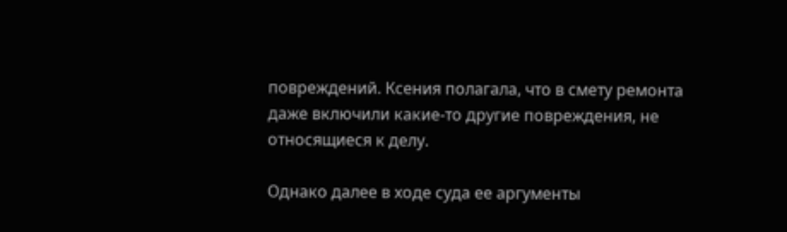повреждений. Ксения полагала, что в смету ремонта даже включили какие-то другие повреждения, не относящиеся к делу.

Однако далее в ходе суда ее аргументы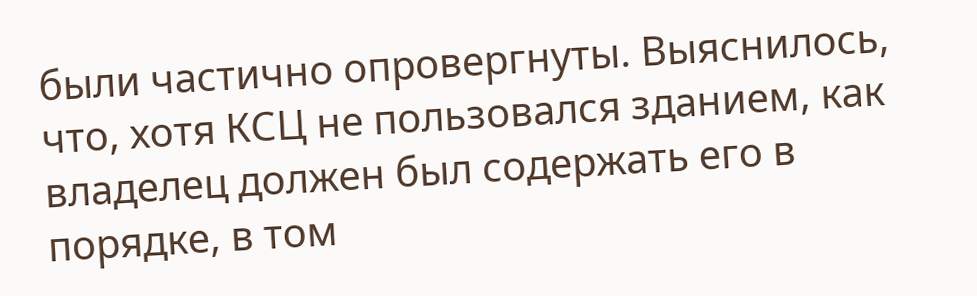были частично опровергнуты. Выяснилось, что, хотя КСЦ не пользовался зданием, как владелец должен был содержать его в порядке, в том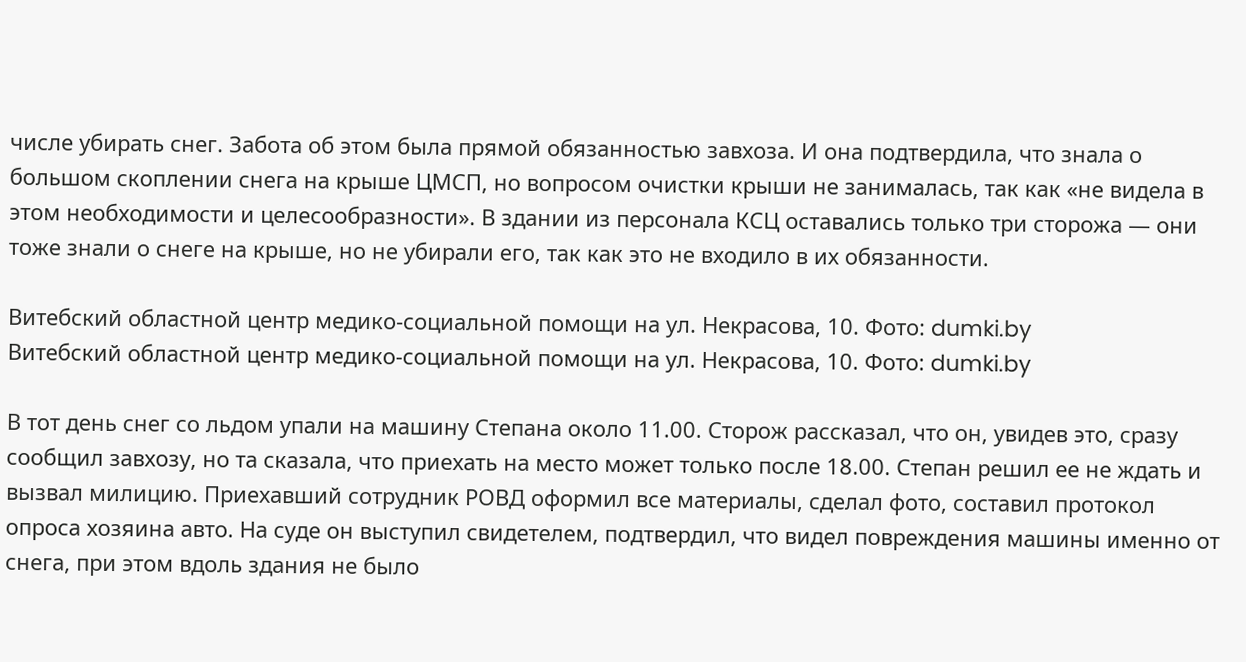числе убирать снег. Забота об этом была прямой обязанностью завхоза. И она подтвердила, что знала о большом скоплении снега на крыше ЦМСП, но вопросом очистки крыши не занималась, так как «не видела в этом необходимости и целесообразности». В здании из персонала КСЦ оставались только три сторожа — они тоже знали о снеге на крыше, но не убирали его, так как это не входило в их обязанности.

Витебский областной центр медико-социальной помощи на ул. Некрасова, 10. Фото: dumki.by
Витебский областной центр медико-социальной помощи на ул. Некрасова, 10. Фото: dumki.by

В тот день снег со льдом упали на машину Степана около 11.00. Сторож рассказал, что он, увидев это, сразу сообщил завхозу, но та сказала, что приехать на место может только после 18.00. Степан решил ее не ждать и вызвал милицию. Приехавший сотрудник РОВД оформил все материалы, сделал фото, составил протокол опроса хозяина авто. На суде он выступил свидетелем, подтвердил, что видел повреждения машины именно от снега, при этом вдоль здания не было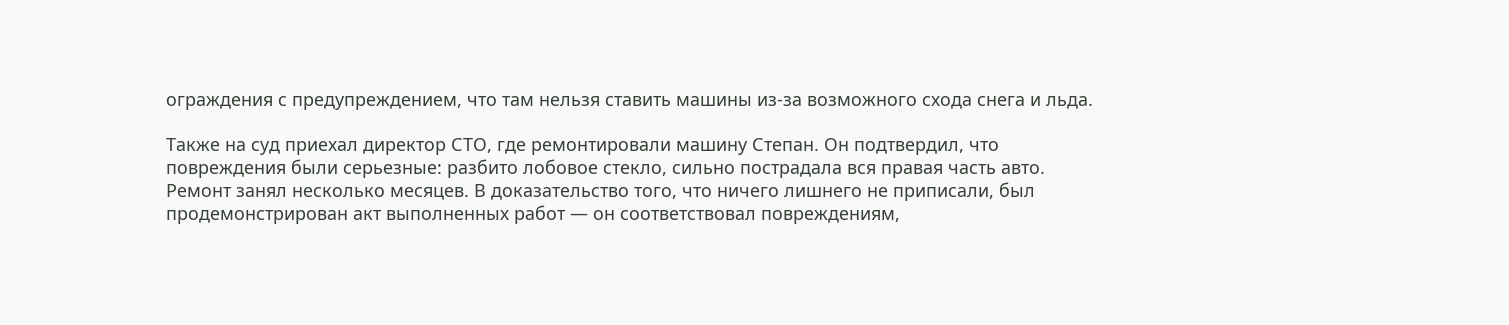ограждения с предупреждением, что там нельзя ставить машины из-за возможного схода снега и льда.

Также на суд приехал директор СТО, где ремонтировали машину Степан. Он подтвердил, что повреждения были серьезные: разбито лобовое стекло, сильно пострадала вся правая часть авто. Ремонт занял несколько месяцев. В доказательство того, что ничего лишнего не приписали, был продемонстрирован акт выполненных работ — он соответствовал повреждениям,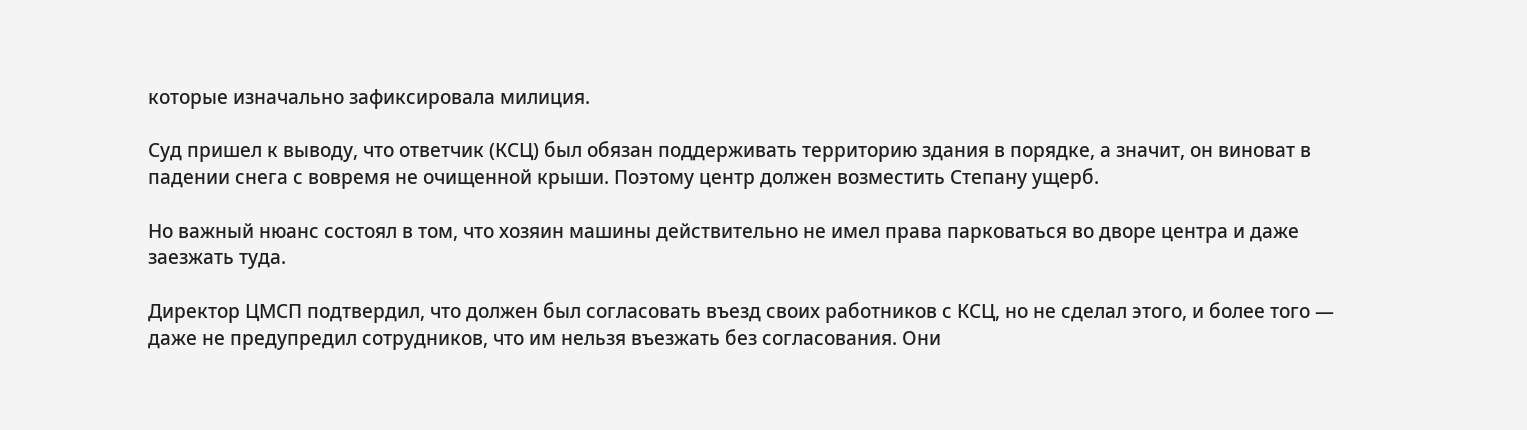которые изначально зафиксировала милиция.

Суд пришел к выводу, что ответчик (КСЦ) был обязан поддерживать территорию здания в порядке, а значит, он виноват в падении снега с вовремя не очищенной крыши. Поэтому центр должен возместить Степану ущерб.

Но важный нюанс состоял в том, что хозяин машины действительно не имел права парковаться во дворе центра и даже заезжать туда.

Директор ЦМСП подтвердил, что должен был согласовать въезд своих работников с КСЦ, но не сделал этого, и более того — даже не предупредил сотрудников, что им нельзя въезжать без согласования. Они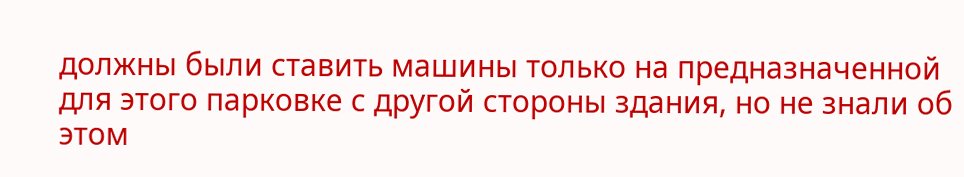должны были ставить машины только на предназначенной для этого парковке с другой стороны здания, но не знали об этом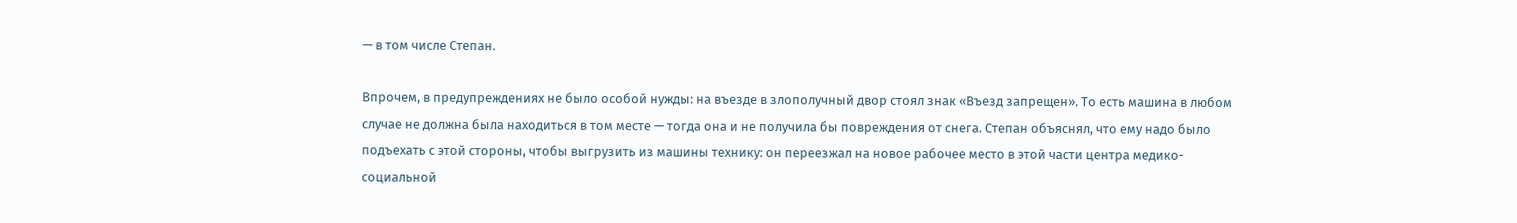— в том числе Степан.

Впрочем, в предупреждениях не было особой нужды: на въезде в злополучный двор стоял знак «Въезд запрещен». То есть машина в любом случае не должна была находиться в том месте — тогда она и не получила бы повреждения от снега. Степан объяснял, что ему надо было подъехать с этой стороны, чтобы выгрузить из машины технику: он переезжал на новое рабочее место в этой части центра медико-социальной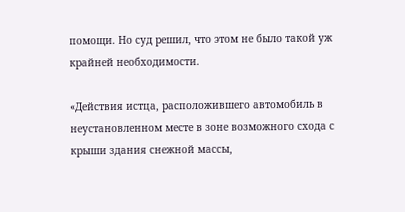помощи. Но суд решил, что этом не было такой уж крайней необходимости.

«Действия истца, расположившего автомобиль в неустановленном месте в зоне возможного схода с крыши здания снежной массы,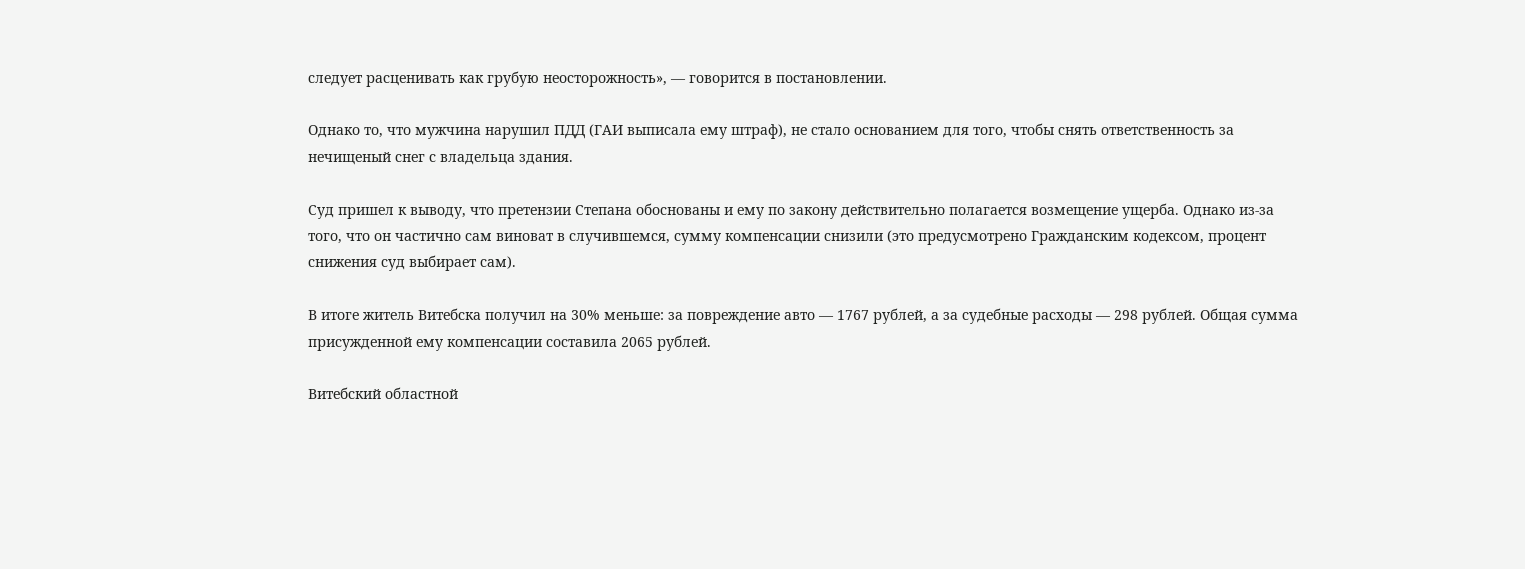следует расценивать как грубую неосторожность», — говорится в постановлении.

Однако то, что мужчина нарушил ПДД (ГАИ выписала ему штраф), не стало основанием для того, чтобы снять ответственность за нечищеный снег с владельца здания.

Суд пришел к выводу, что претензии Степана обоснованы и ему по закону действительно полагается возмещение ущерба. Однако из-за того, что он частично сам виноват в случившемся, сумму компенсации снизили (это предусмотрено Гражданским кодексом, процент снижения суд выбирает сам).

В итоге житель Витебска получил на 30% меньше: за повреждение авто — 1767 рублей, а за судебные расходы — 298 рублей. Общая сумма присужденной ему компенсации составила 2065 рублей.

Витебский областной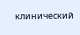клинический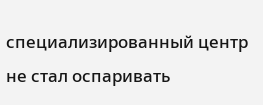специализированный центр не стал оспаривать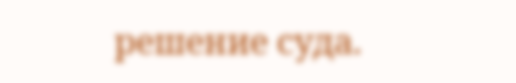решение суда.